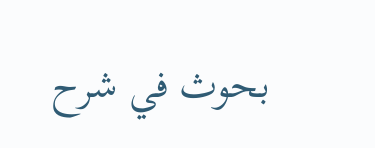بحوث في شرح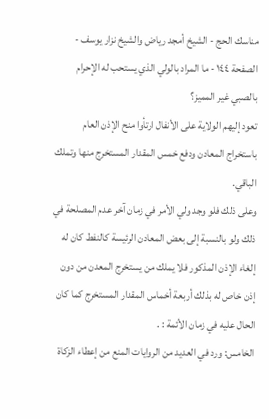مناسك الحج - الشيخ أمجد رياض والشيخ نزار يوسف - الصفحة ١٤٤ - ما المراد بالولي الذي يستحب له الإحرام بالصبي غير المميز؟
تعود إليهم الولاية على الأنفال ارتأوا منح الإذن العام باستخراج المعادن ودفع خمس المقدار المستخرج منها وتملك الباقي.
وعلى ذلك فلو وجد ولي الأمر في زمان آخر عدم المصلحة في ذلك ولو بالنسبة إلى بعض المعادن الرئيسة كالنفط كان له إلغاء الإذن المذكور فلا يملك من يستخرج المعدن من دون إذن خاص له بذلك أربعة أخماس المقدار المستخرج كما كان الحال عليه في زمان الأئمة : .
الخامس: ورد في العديد من الروايات المنع من إعطاء الزكاة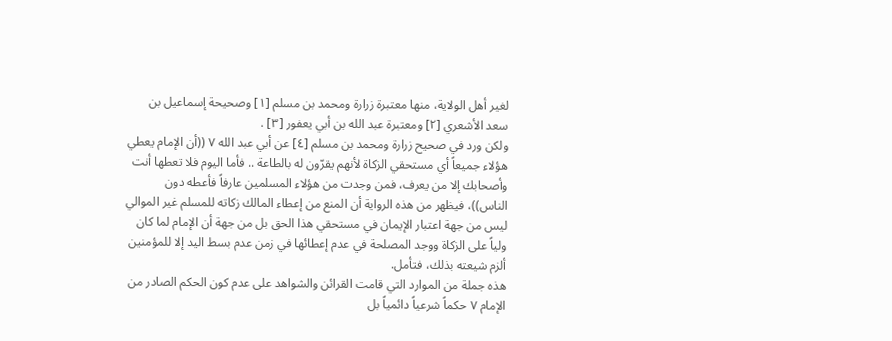لغير أهل الولاية، منها معتبرة زرارة ومحمد بن مسلم [١] وصحيحة إسماعيل بن سعد الأشعري [٢] ومعتبرة عبد الله بن أبي يعفور [٣] .
ولكن ورد في صحيح زرارة ومحمد بن مسلم [٤] عن أبي عبد الله ٧ ((أن الإمام يعطي هؤلاء جميعاً أي مستحقي الزكاة لأنهم يقرّون له بالطاعة .. فأما اليوم فلا تعطها أنت وأصحابك إلا من يعرف، فمن وجدت من هؤلاء المسلمين عارفاً فأعطه دون الناس))، فيظهر من هذه الرواية أن المنع من إعطاء المالك زكاته للمسلم غير الموالي ليس من جهة اعتبار الإيمان في مستحقي هذا الحق بل من جهة أن الإمام لما كان ولياً على الزكاة ووجد المصلحة في عدم إعطائها في زمن عدم بسط اليد إلا للمؤمنين ألزم شيعته بذلك، فتأمل.
هذه جملة من الموارد التي قامت القرائن والشواهد على عدم كون الحكم الصادر من الإمام ٧ حكماً شرعياً دائمياً بل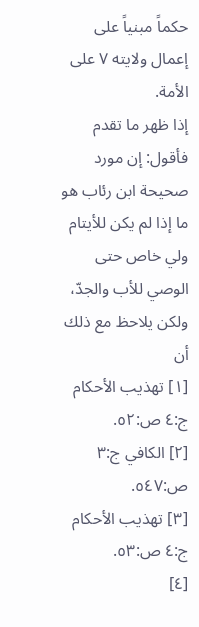حكماً مبنياً على إعمال ولايته ٧ على الأمة.
إذا ظهر ما تقدم فأقول: إن مورد صحيحة ابن رئاب هو ما إذا لم يكن للأيتام ولي خاص حتى الوصي للأب والجدّ، ولكن يلاحظ مع ذلك أن
[١] تهذيب الأحكام ج:٤ ص:٥٢.
[٢] الكافي ج:٣ ص:٥٤٧.
[٣] تهذيب الأحكام ج:٤ ص:٥٣.
[٤]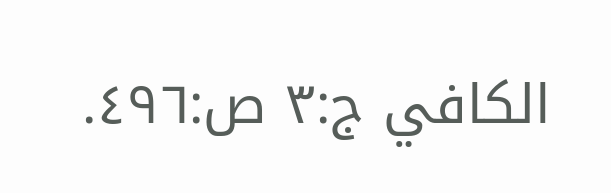الكافي ج:٣ ص:٤٩٦.